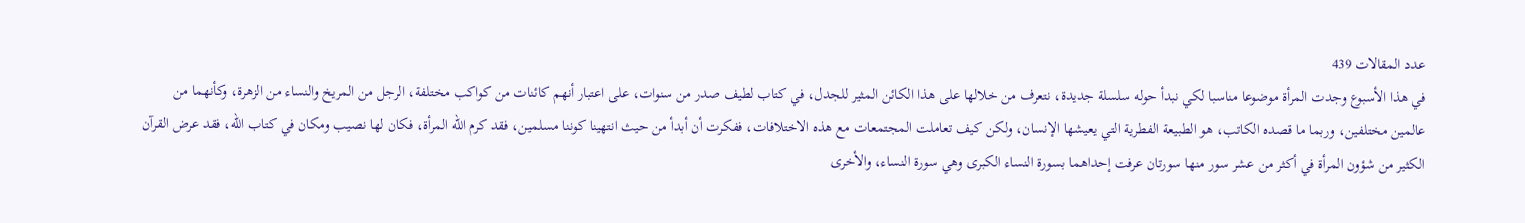عدد المقالات 439
في هذا الأسبوع وجدت المرأة موضوعا مناسبا لكي نبدأ حوله سلسلة جديدة، نتعرف من خلالها على هذا الكائن المثير للجدل، في كتاب لطيف صدر من سنوات، على اعتبار أنهم كائنات من كواكب مختلفة، الرجل من المريخ والنساء من الزهرة، وكأنهما من عالمين مختلفين، وربما ما قصده الكاتب، هو الطبيعة الفطرية التي يعيشها الإنسان، ولكن كيف تعاملت المجتمعات مع هذه الاختلافات، ففكرت أن أبدأ من حيث انتهينا كوننا مسلمين، فقد كرم الله المرأة، فكان لها نصيب ومكان في كتاب الله، فقد عرض القرآن الكثير من شؤون المرأة في أكثر من عشر سور منها سورتان عرفت إحداهما بسورة النساء الكبرى وهي سورة النساء، والأخرى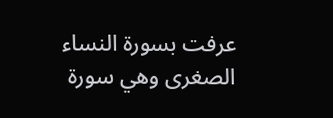عرفت بسورة النساء الصغرى وهي سورة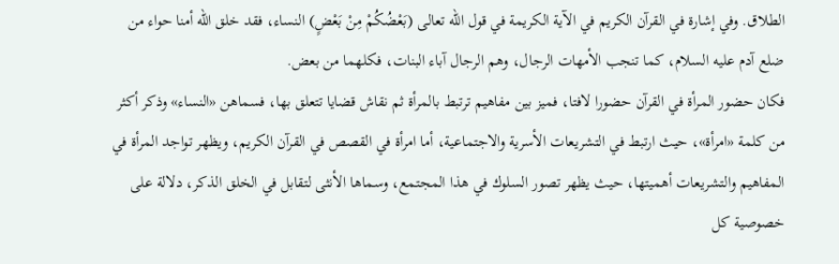الطلاق. وفي إشارة في القرآن الكريم في الآية الكريمة في قول الله تعالى (بَعْضُكُمْ مِنْ بَعْضٍ) النساء، فقد خلق الله أمنا حواء من ضلع آدم عليه السلام، كما تنجب الأمهات الرجال، وهم الرجال آباء البنات، فكلهما من بعض.
فكان حضور المرأة في القرآن حضورا لافتا، فميز بين مفاهيم ترتبط بالمرأة ثم نقاش قضايا تتعلق بها، فسماهن «النساء» وذكر أكثر من كلمة «امرأة»، حيث ارتبط في التشريعات الأسرية والاجتماعية، أما امرأة في القصص في القرآن الكريم، ويظهر تواجد المرأة في المفاهيم والتشريعات أهميتها، حيث يظهر تصور السلوك في هذا المجتمع، وسماها الأنثى لتقابل في الخلق الذكر، دلالة على خصوصية كل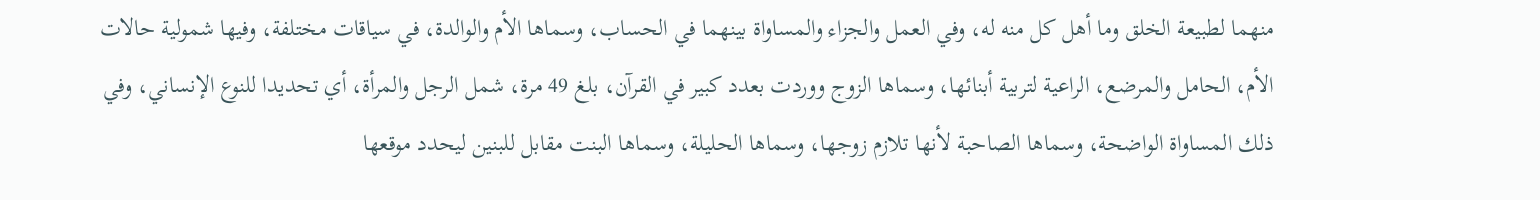منهما لطبيعة الخلق وما أهل كل منه له، وفي العمل والجزاء والمساواة بينهما في الحساب، وسماها الأم والوالدة، في سياقات مختلفة، وفيها شمولية حالات الأم، الحامل والمرضع، الراعية لتربية أبنائها، وسماها الزوج ووردت بعدد كبير في القرآن، بلغ 49 مرة، شمل الرجل والمرأة، أي تحديدا للنوع الإنساني، وفي ذلك المساواة الواضحة، وسماها الصاحبة لأنها تلازم زوجها، وسماها الحليلة، وسماها البنت مقابل للبنين ليحدد موقعها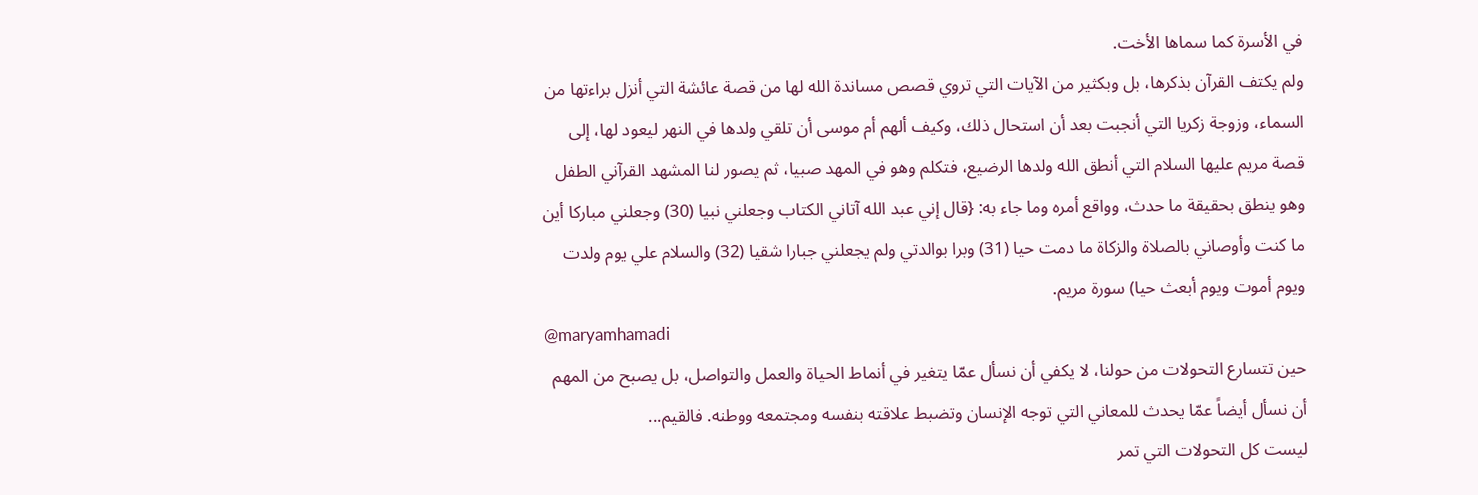في الأسرة كما سماها الأخت.
ولم يكتف القرآن بذكرها، بل وبكثير من الآيات التي تروي قصص مساندة الله لها من قصة عائشة التي أنزل براءتها من السماء، وزوجة زكريا التي أنجبت بعد أن استحال ذلك، وكيف ألهم أم موسى أن تلقي ولدها في النهر ليعود لها، إلى قصة مريم عليها السلام التي أنطق الله ولدها الرضيع، فتكلم وهو في المهد صبيا، ثم يصور لنا المشهد القرآني الطفل وهو ينطق بحقيقة ما حدث، وواقع أمره وما جاء به: {قال إني عبد الله آتاني الكتاب وجعلني نبيا (30) وجعلني مباركا أين ما كنت وأوصاني بالصلاة والزكاة ما دمت حيا (31) وبرا بوالدتي ولم يجعلني جبارا شقيا (32) والسلام علي يوم ولدت ويوم أموت ويوم أبعث حيا) سورة مريم.
@maryamhamadi
حين تتسارع التحولات من حولنا، لا يكفي أن نسأل عمّا يتغير في أنماط الحياة والعمل والتواصل، بل يصبح من المهم أن نسأل أيضاً عمّا يحدث للمعاني التي توجه الإنسان وتضبط علاقته بنفسه ومجتمعه ووطنه. فالقيم...
ليست كل التحولات التي تمر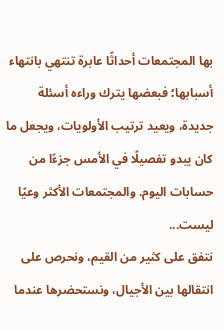بها المجتمعات أحداثًا عابرة تنتهي بانتهاء أسبابها؛ فبعضها يترك وراءه أسئلة جديدة، ويعيد ترتيب الأولويات، ويجعل ما كان يبدو تفصيلًا في الأمس جزءًا من حسابات اليوم. والمجتمعات الأكثر وعيًا ليست...
نتفق على كثير من القيم، ونحرص على انتقالها بين الأجيال، ونستحضرها عندما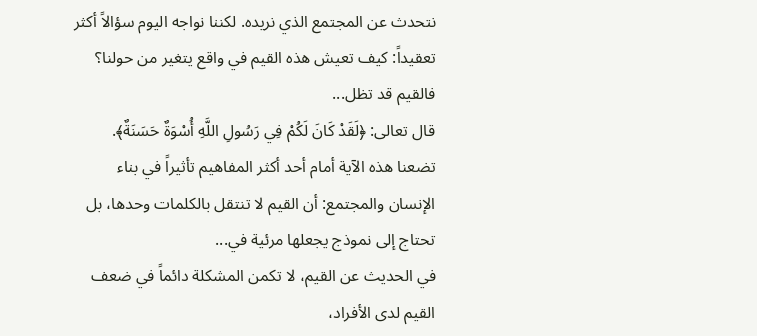نتحدث عن المجتمع الذي نريده. لكننا نواجه اليوم سؤالاً أكثر تعقيداً: كيف تعيش هذه القيم في واقع يتغير من حولنا؟ فالقيم قد تظل...
قال تعالى: ﴿لَقَدْ كَانَ لَكُمْ فِي رَسُولِ اللَّهِ أُسْوَةٌ حَسَنَةٌ﴾. تضعنا هذه الآية أمام أحد أكثر المفاهيم تأثيراً في بناء الإنسان والمجتمع: أن القيم لا تنتقل بالكلمات وحدها، بل تحتاج إلى نموذج يجعلها مرئية في...
في الحديث عن القيم، لا تكمن المشكلة دائماً في ضعف القيم لدى الأفراد،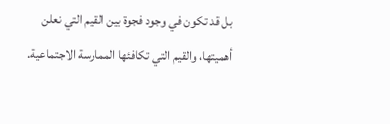بل قد تكون في وجود فجوة بين القيم التي نعلن أهميتها، والقيم التي تكافئها الممارسة الاجتماعية.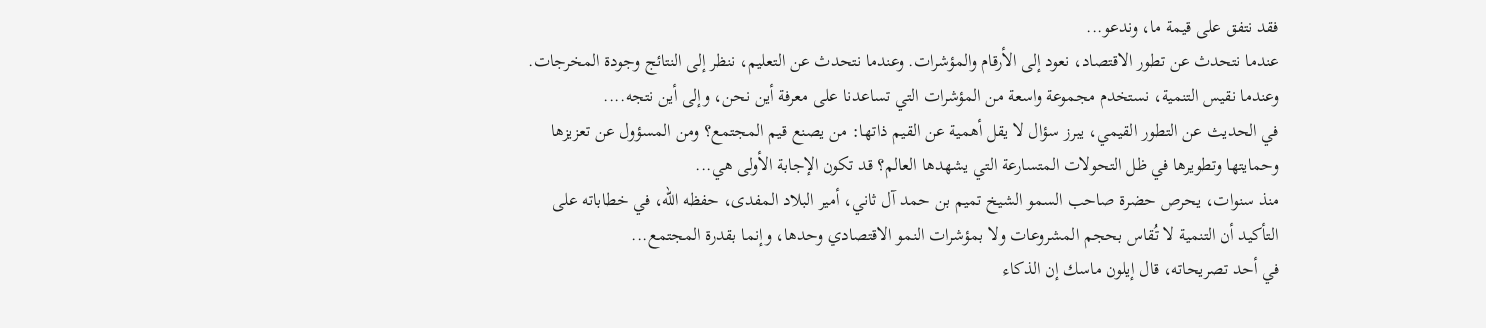فقد نتفق على قيمة ما، وندعو...
عندما نتحدث عن تطور الاقتصاد، نعود إلى الأرقام والمؤشرات. وعندما نتحدث عن التعليم، ننظر إلى النتائج وجودة المخرجات. وعندما نقيس التنمية، نستخدم مجموعة واسعة من المؤشرات التي تساعدنا على معرفة أين نحن، وإلى أين نتجه....
في الحديث عن التطور القيمي، يبرز سؤال لا يقل أهمية عن القيم ذاتها: من يصنع قيم المجتمع؟ ومن المسؤول عن تعزيزها وحمايتها وتطويرها في ظل التحولات المتسارعة التي يشهدها العالم؟ قد تكون الإجابة الأولى هي...
منذ سنوات، يحرص حضرة صاحب السمو الشيخ تميم بن حمد آل ثاني، أمير البلاد المفدى، حفظه الله، في خطاباته على التأكيد أن التنمية لا تُقاس بحجم المشروعات ولا بمؤشرات النمو الاقتصادي وحدها، وإنما بقدرة المجتمع...
في أحد تصريحاته، قال إيلون ماسك إن الذكاء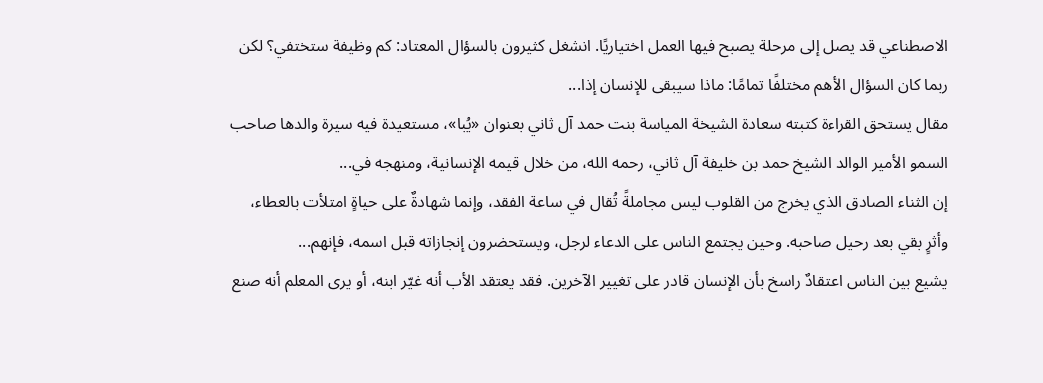الاصطناعي قد يصل إلى مرحلة يصبح فيها العمل اختياريًا. انشغل كثيرون بالسؤال المعتاد: كم وظيفة ستختفي؟ لكن ربما كان السؤال الأهم مختلفًا تمامًا: ماذا سيبقى للإنسان إذا...
مقال يستحق القراءة كتبته سعادة الشيخة المياسة بنت حمد آل ثاني بعنوان «يُبا»، مستعيدة فيه سيرة والدها صاحب السمو الأمير الوالد الشيخ حمد بن خليفة آل ثاني، رحمه الله، من خلال قيمه الإنسانية، ومنهجه في...
إن الثناء الصادق الذي يخرج من القلوب ليس مجاملةً تُقال في ساعة الفقد، وإنما شهادةٌ على حياةٍ امتلأت بالعطاء، وأثرٍ بقي بعد رحيل صاحبه. وحين يجتمع الناس على الدعاء لرجل، ويستحضرون إنجازاته قبل اسمه، فإنهم...
يشيع بين الناس اعتقادٌ راسخ بأن الإنسان قادر على تغيير الآخرين. فقد يعتقد الأب أنه غيّر ابنه، أو يرى المعلم أنه صنع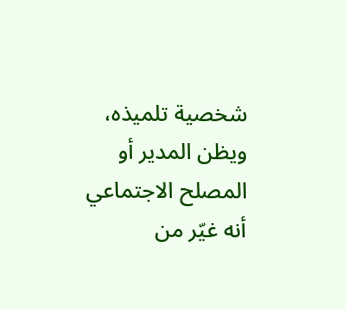شخصية تلميذه، ويظن المدير أو المصلح الاجتماعي أنه غيّر من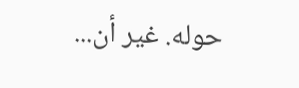حوله. غير أن...